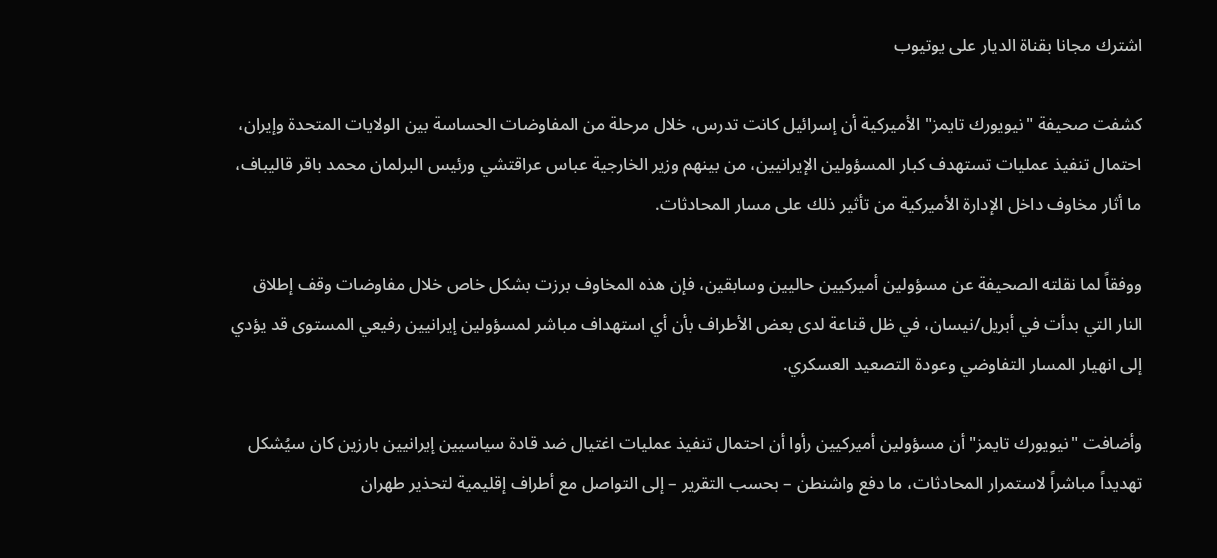اشترك مجانا بقناة الديار على يوتيوب

كشفت صحيفة "نيويورك تايمز" الأميركية أن إسرائيل كانت تدرس، خلال مرحلة من المفاوضات الحساسة بين الولايات المتحدة وإيران، احتمال تنفيذ عمليات تستهدف كبار المسؤولين الإيرانيين، من بينهم وزير الخارجية عباس عراقتشي ورئيس البرلمان محمد باقر قاليباف، ما أثار مخاوف داخل الإدارة الأميركية من تأثير ذلك على مسار المحادثات.

ووفقاً لما نقلته الصحيفة عن مسؤولين أميركيين حاليين وسابقين، فإن هذه المخاوف برزت بشكل خاص خلال مفاوضات وقف إطلاق النار التي بدأت في أبريل/نيسان، في ظل قناعة لدى بعض الأطراف بأن أي استهداف مباشر لمسؤولين إيرانيين رفيعي المستوى قد يؤدي إلى انهيار المسار التفاوضي وعودة التصعيد العسكري.

وأضافت "نيويورك تايمز" أن مسؤولين أميركيين رأوا أن احتمال تنفيذ عمليات اغتيال ضد قادة سياسيين إيرانيين بارزين كان سيُشكل تهديداً مباشراً لاستمرار المحادثات، ما دفع واشنطن – بحسب التقرير – إلى التواصل مع أطراف إقليمية لتحذير طهران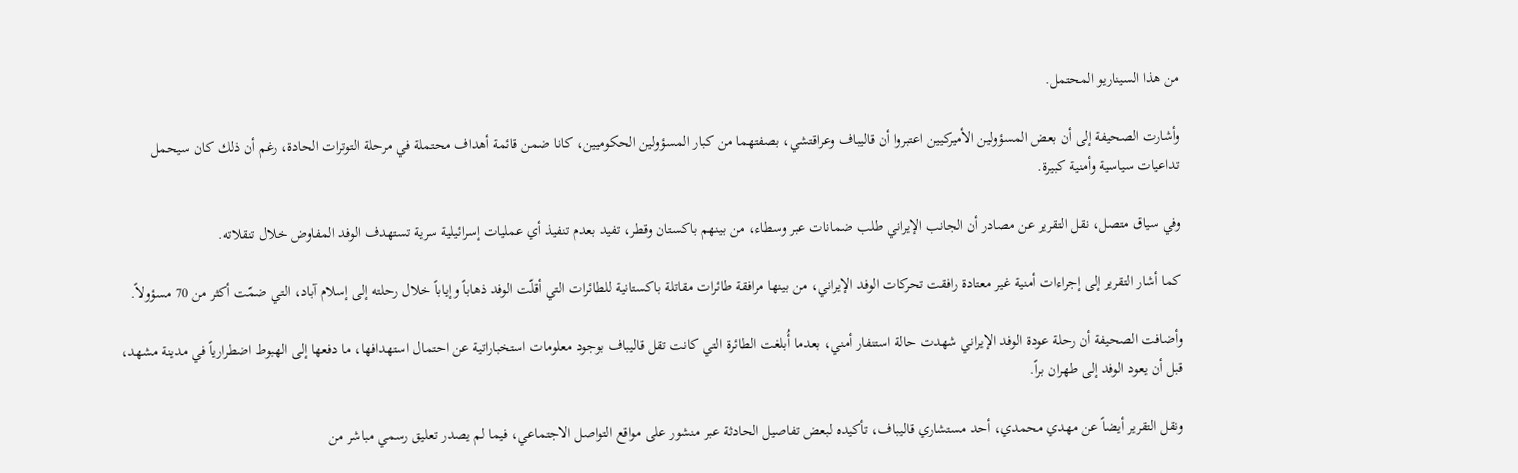من هذا السيناريو المحتمل.

وأشارت الصحيفة إلى أن بعض المسؤولين الأميركيين اعتبروا أن قاليباف وعراقتشي، بصفتهما من كبار المسؤولين الحكوميين، كانا ضمن قائمة أهداف محتملة في مرحلة التوترات الحادة، رغم أن ذلك كان سيحمل تداعيات سياسية وأمنية كبيرة.

وفي سياق متصل، نقل التقرير عن مصادر أن الجانب الإيراني طلب ضمانات عبر وسطاء، من بينهم باكستان وقطر، تفيد بعدم تنفيذ أي عمليات إسرائيلية سرية تستهدف الوفد المفاوض خلال تنقلاته.

كما أشار التقرير إلى إجراءات أمنية غير معتادة رافقت تحركات الوفد الإيراني، من بينها مرافقة طائرات مقاتلة باكستانية للطائرات التي أقلّت الوفد ذهاباً وإياباً خلال رحلته إلى إسلام آباد، التي ضمّت أكثر من 70 مسؤولاً.

وأضافت الصحيفة أن رحلة عودة الوفد الإيراني شهدت حالة استنفار أمني، بعدما أُبلغت الطائرة التي كانت تقل قاليباف بوجود معلومات استخباراتية عن احتمال استهدافها، ما دفعها إلى الهبوط اضطرارياً في مدينة مشهد، قبل أن يعود الوفد إلى طهران براً.

ونقل التقرير أيضاً عن مهدي محمدي، أحد مستشاري قاليباف، تأكيده لبعض تفاصيل الحادثة عبر منشور على مواقع التواصل الاجتماعي، فيما لم يصدر تعليق رسمي مباشر من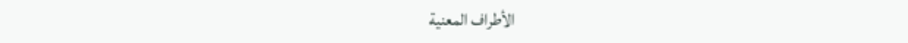الأطراف المعنية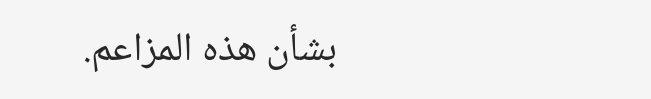بشأن هذه المزاعم.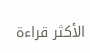الأكثر قراءة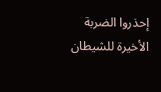إحذروا الضربة الأخيرة للشيطان